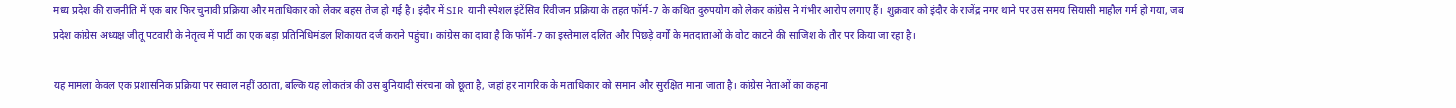मध्य प्रदेश की राजनीति में एक बार फिर चुनावी प्रक्रिया और मताधिकार को लेकर बहस तेज हो गई है। इंदौर में SIR यानी स्पेशल इंटेंसिव रिवीजन प्रक्रिया के तहत फॉर्म-7 के कथित दुरुपयोग को लेकर कांग्रेस ने गंभीर आरोप लगाए हैं। शुक्रवार को इंदौर के राजेंद्र नगर थाने पर उस समय सियासी माहौल गर्म हो गया, जब प्रदेश कांग्रेस अध्यक्ष जीतू पटवारी के नेतृत्व में पार्टी का एक बड़ा प्रतिनिधिमंडल शिकायत दर्ज कराने पहुंचा। कांग्रेस का दावा है कि फॉर्म-7 का इस्तेमाल दलित और पिछड़े वर्गों के मतदाताओं के वोट काटने की साजिश के तौर पर किया जा रहा है।

यह मामला केवल एक प्रशासनिक प्रक्रिया पर सवाल नहीं उठाता, बल्कि यह लोकतंत्र की उस बुनियादी संरचना को छूता है, जहां हर नागरिक के मताधिकार को समान और सुरक्षित माना जाता है। कांग्रेस नेताओं का कहना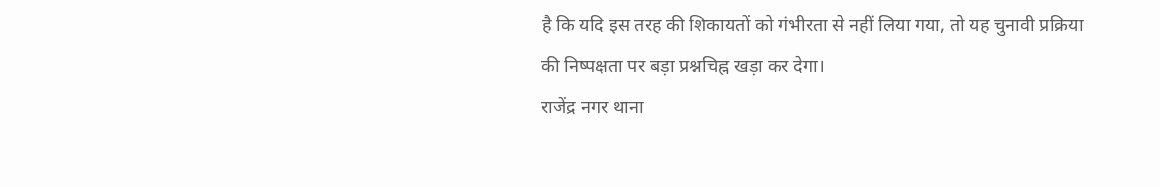है कि यदि इस तरह की शिकायतों को गंभीरता से नहीं लिया गया, तो यह चुनावी प्रक्रिया की निष्पक्षता पर बड़ा प्रश्नचिह्न खड़ा कर देगा।
राजेंद्र नगर थाना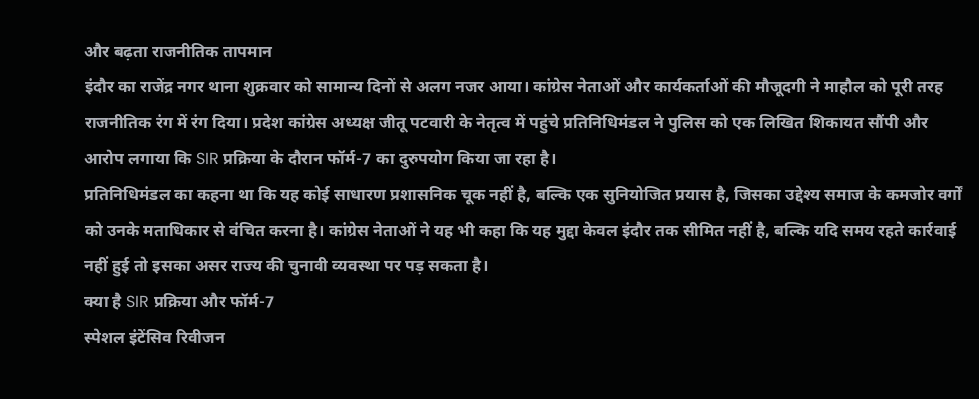और बढ़ता राजनीतिक तापमान
इंदौर का राजेंद्र नगर थाना शुक्रवार को सामान्य दिनों से अलग नजर आया। कांग्रेस नेताओं और कार्यकर्ताओं की मौजूदगी ने माहौल को पूरी तरह राजनीतिक रंग में रंग दिया। प्रदेश कांग्रेस अध्यक्ष जीतू पटवारी के नेतृत्व में पहुंचे प्रतिनिधिमंडल ने पुलिस को एक लिखित शिकायत सौंपी और आरोप लगाया कि SIR प्रक्रिया के दौरान फॉर्म-7 का दुरुपयोग किया जा रहा है।
प्रतिनिधिमंडल का कहना था कि यह कोई साधारण प्रशासनिक चूक नहीं है, बल्कि एक सुनियोजित प्रयास है, जिसका उद्देश्य समाज के कमजोर वर्गों को उनके मताधिकार से वंचित करना है। कांग्रेस नेताओं ने यह भी कहा कि यह मुद्दा केवल इंदौर तक सीमित नहीं है, बल्कि यदि समय रहते कार्रवाई नहीं हुई तो इसका असर राज्य की चुनावी व्यवस्था पर पड़ सकता है।
क्या है SIR प्रक्रिया और फॉर्म-7
स्पेशल इंटेंसिव रिवीजन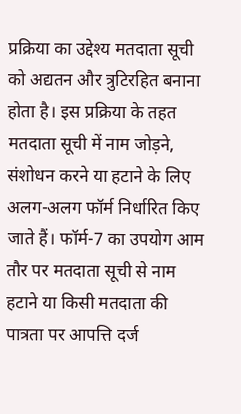प्रक्रिया का उद्देश्य मतदाता सूची को अद्यतन और त्रुटिरहित बनाना होता है। इस प्रक्रिया के तहत मतदाता सूची में नाम जोड़ने, संशोधन करने या हटाने के लिए अलग-अलग फॉर्म निर्धारित किए जाते हैं। फॉर्म-7 का उपयोग आम तौर पर मतदाता सूची से नाम हटाने या किसी मतदाता की पात्रता पर आपत्ति दर्ज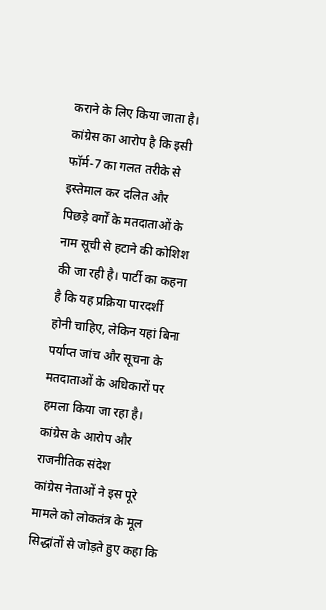कराने के लिए किया जाता है।
कांग्रेस का आरोप है कि इसी फॉर्म-7 का गलत तरीके से इस्तेमाल कर दलित और पिछड़े वर्गों के मतदाताओं के नाम सूची से हटाने की कोशिश की जा रही है। पार्टी का कहना है कि यह प्रक्रिया पारदर्शी होनी चाहिए, लेकिन यहां बिना पर्याप्त जांच और सूचना के मतदाताओं के अधिकारों पर हमला किया जा रहा है।
कांग्रेस के आरोप और राजनीतिक संदेश
कांग्रेस नेताओं ने इस पूरे मामले को लोकतंत्र के मूल सिद्धांतों से जोड़ते हुए कहा कि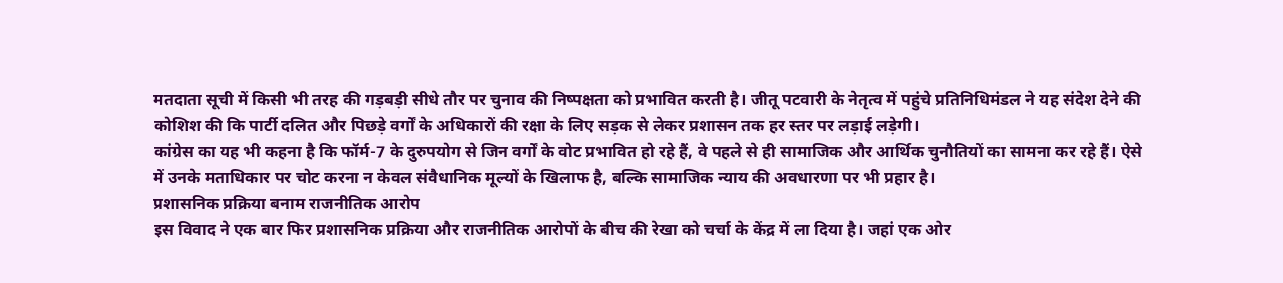मतदाता सूची में किसी भी तरह की गड़बड़ी सीधे तौर पर चुनाव की निष्पक्षता को प्रभावित करती है। जीतू पटवारी के नेतृत्व में पहुंचे प्रतिनिधिमंडल ने यह संदेश देने की कोशिश की कि पार्टी दलित और पिछड़े वर्गों के अधिकारों की रक्षा के लिए सड़क से लेकर प्रशासन तक हर स्तर पर लड़ाई लड़ेगी।
कांग्रेस का यह भी कहना है कि फॉर्म-7 के दुरुपयोग से जिन वर्गों के वोट प्रभावित हो रहे हैं, वे पहले से ही सामाजिक और आर्थिक चुनौतियों का सामना कर रहे हैं। ऐसे में उनके मताधिकार पर चोट करना न केवल संवैधानिक मूल्यों के खिलाफ है, बल्कि सामाजिक न्याय की अवधारणा पर भी प्रहार है।
प्रशासनिक प्रक्रिया बनाम राजनीतिक आरोप
इस विवाद ने एक बार फिर प्रशासनिक प्रक्रिया और राजनीतिक आरोपों के बीच की रेखा को चर्चा के केंद्र में ला दिया है। जहां एक ओर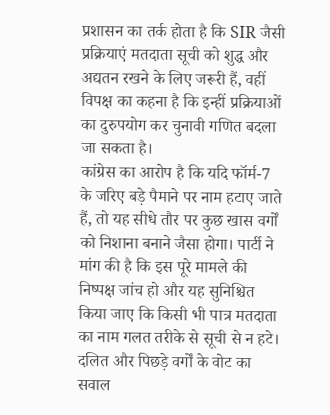प्रशासन का तर्क होता है कि SIR जैसी प्रक्रियाएं मतदाता सूची को शुद्ध और अद्यतन रखने के लिए जरूरी हैं, वहीं विपक्ष का कहना है कि इन्हीं प्रक्रियाओं का दुरुपयोग कर चुनावी गणित बदला जा सकता है।
कांग्रेस का आरोप है कि यदि फॉर्म-7 के जरिए बड़े पैमाने पर नाम हटाए जाते हैं, तो यह सीधे तौर पर कुछ खास वर्गों को निशाना बनाने जैसा होगा। पार्टी ने मांग की है कि इस पूरे मामले की निष्पक्ष जांच हो और यह सुनिश्चित किया जाए कि किसी भी पात्र मतदाता का नाम गलत तरीके से सूची से न हटे।
दलित और पिछड़े वर्गों के वोट का सवाल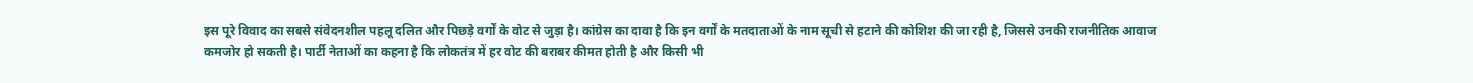इस पूरे विवाद का सबसे संवेदनशील पहलू दलित और पिछड़े वर्गों के वोट से जुड़ा है। कांग्रेस का दावा है कि इन वर्गों के मतदाताओं के नाम सूची से हटाने की कोशिश की जा रही है, जिससे उनकी राजनीतिक आवाज कमजोर हो सकती है। पार्टी नेताओं का कहना है कि लोकतंत्र में हर वोट की बराबर कीमत होती है और किसी भी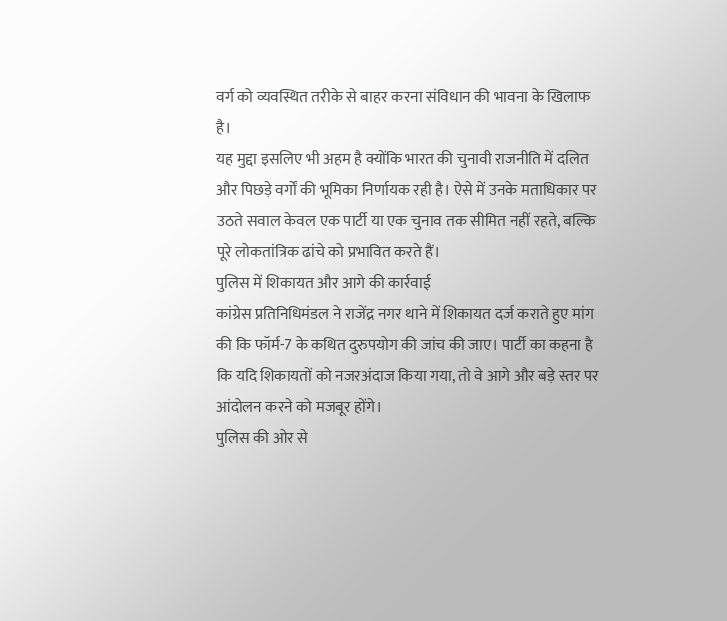वर्ग को व्यवस्थित तरीके से बाहर करना संविधान की भावना के खिलाफ है।
यह मुद्दा इसलिए भी अहम है क्योंकि भारत की चुनावी राजनीति में दलित और पिछड़े वर्गों की भूमिका निर्णायक रही है। ऐसे में उनके मताधिकार पर उठते सवाल केवल एक पार्टी या एक चुनाव तक सीमित नहीं रहते, बल्कि पूरे लोकतांत्रिक ढांचे को प्रभावित करते हैं।
पुलिस में शिकायत और आगे की कार्रवाई
कांग्रेस प्रतिनिधिमंडल ने राजेंद्र नगर थाने में शिकायत दर्ज कराते हुए मांग की कि फॉर्म-7 के कथित दुरुपयोग की जांच की जाए। पार्टी का कहना है कि यदि शिकायतों को नजरअंदाज किया गया, तो वे आगे और बड़े स्तर पर आंदोलन करने को मजबूर होंगे।
पुलिस की ओर से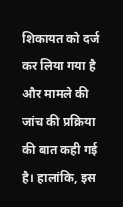शिकायत को दर्ज कर लिया गया है और मामले की जांच की प्रक्रिया की बात कही गई है। हालांकि, इस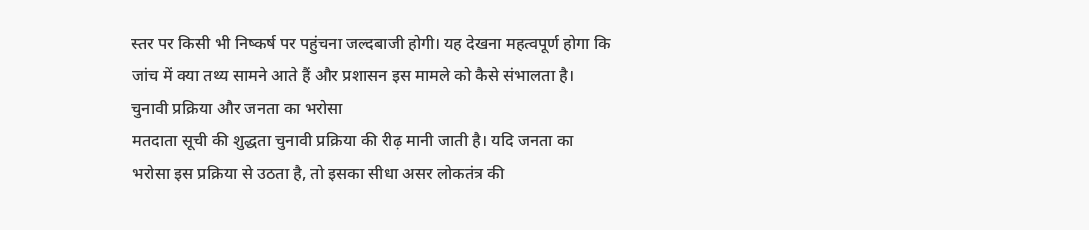स्तर पर किसी भी निष्कर्ष पर पहुंचना जल्दबाजी होगी। यह देखना महत्वपूर्ण होगा कि जांच में क्या तथ्य सामने आते हैं और प्रशासन इस मामले को कैसे संभालता है।
चुनावी प्रक्रिया और जनता का भरोसा
मतदाता सूची की शुद्धता चुनावी प्रक्रिया की रीढ़ मानी जाती है। यदि जनता का भरोसा इस प्रक्रिया से उठता है, तो इसका सीधा असर लोकतंत्र की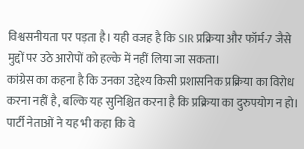विश्वसनीयता पर पड़ता है। यही वजह है कि SIR प्रक्रिया और फॉर्म-7 जैसे मुद्दों पर उठे आरोपों को हल्के में नहीं लिया जा सकता।
कांग्रेस का कहना है कि उनका उद्देश्य किसी प्रशासनिक प्रक्रिया का विरोध करना नहीं है, बल्कि यह सुनिश्चित करना है कि प्रक्रिया का दुरुपयोग न हो। पार्टी नेताओं ने यह भी कहा कि वे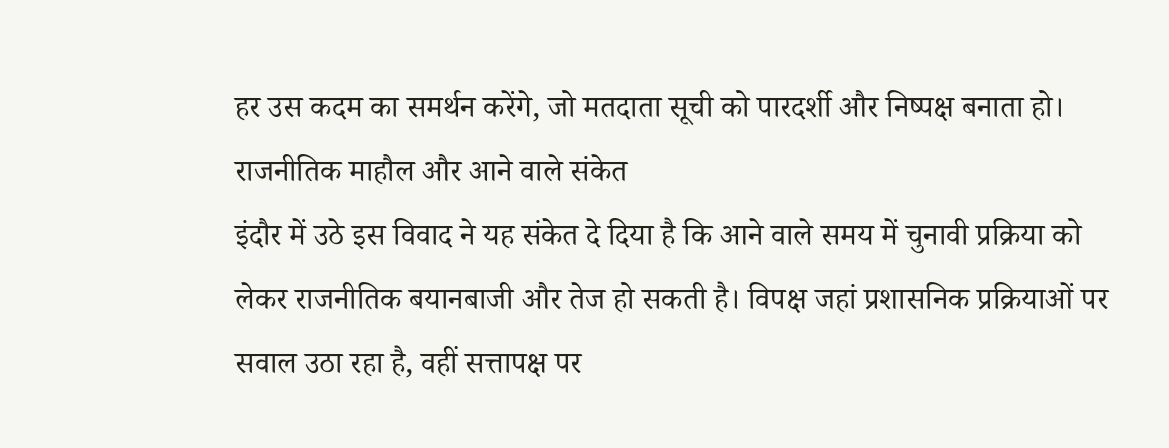हर उस कदम का समर्थन करेंगे, जो मतदाता सूची को पारदर्शी और निष्पक्ष बनाता हो।
राजनीतिक माहौल और आने वाले संकेत
इंदौर में उठे इस विवाद ने यह संकेत दे दिया है कि आने वाले समय में चुनावी प्रक्रिया को लेकर राजनीतिक बयानबाजी और तेज हो सकती है। विपक्ष जहां प्रशासनिक प्रक्रियाओं पर सवाल उठा रहा है, वहीं सत्तापक्ष पर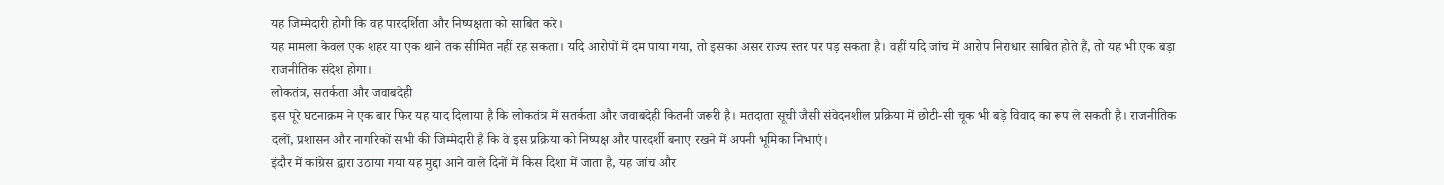यह जिम्मेदारी होगी कि वह पारदर्शिता और निष्पक्षता को साबित करे।
यह मामला केवल एक शहर या एक थाने तक सीमित नहीं रह सकता। यदि आरोपों में दम पाया गया, तो इसका असर राज्य स्तर पर पड़ सकता है। वहीं यदि जांच में आरोप निराधार साबित होते हैं, तो यह भी एक बड़ा राजनीतिक संदेश होगा।
लोकतंत्र, सतर्कता और जवाबदेही
इस पूरे घटनाक्रम ने एक बार फिर यह याद दिलाया है कि लोकतंत्र में सतर्कता और जवाबदेही कितनी जरूरी है। मतदाता सूची जैसी संवेदनशील प्रक्रिया में छोटी-सी चूक भी बड़े विवाद का रूप ले सकती है। राजनीतिक दलों, प्रशासन और नागरिकों सभी की जिम्मेदारी है कि वे इस प्रक्रिया को निष्पक्ष और पारदर्शी बनाए रखने में अपनी भूमिका निभाएं।
इंदौर में कांग्रेस द्वारा उठाया गया यह मुद्दा आने वाले दिनों में किस दिशा में जाता है, यह जांच और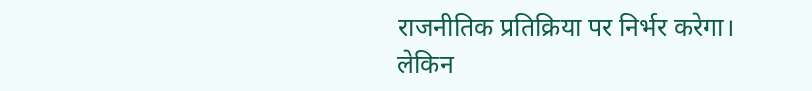राजनीतिक प्रतिक्रिया पर निर्भर करेगा। लेकिन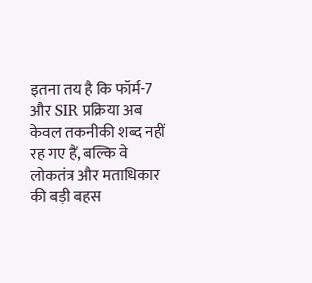इतना तय है कि फॉर्म-7 और SIR प्रक्रिया अब केवल तकनीकी शब्द नहीं रह गए हैं, बल्कि वे लोकतंत्र और मताधिकार की बड़ी बहस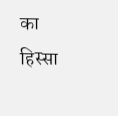का हिस्सा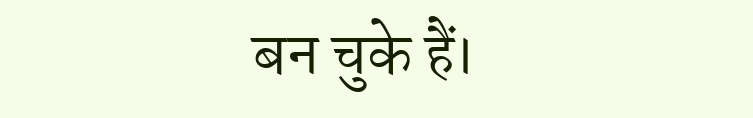बन चुके हैं।